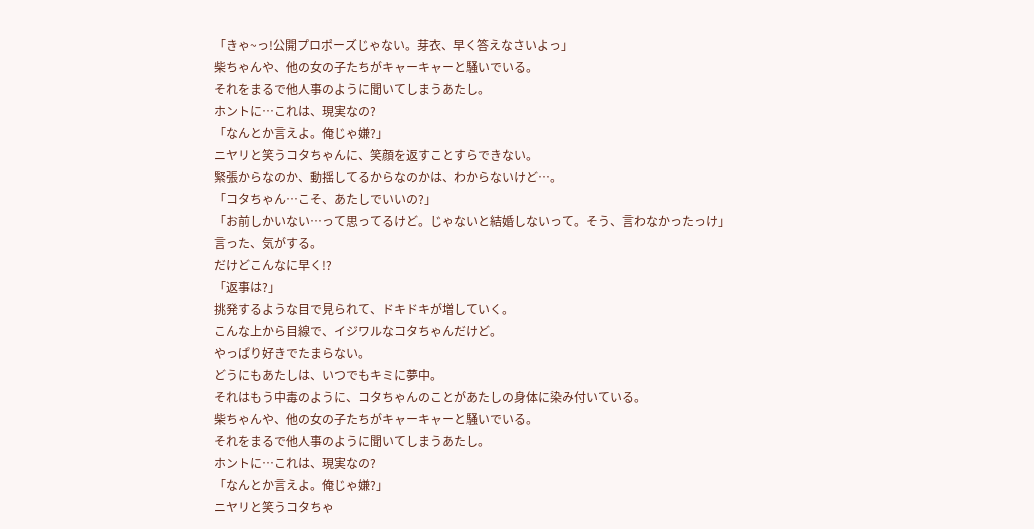「きゃ~っ!公開プロポーズじゃない。芽衣、早く答えなさいよっ」
柴ちゃんや、他の女の子たちがキャーキャーと騒いでいる。
それをまるで他人事のように聞いてしまうあたし。
ホントに…これは、現実なの?
「なんとか言えよ。俺じゃ嫌?」
ニヤリと笑うコタちゃんに、笑顔を返すことすらできない。
緊張からなのか、動揺してるからなのかは、わからないけど…。
「コタちゃん…こそ、あたしでいいの?」
「お前しかいない…って思ってるけど。じゃないと結婚しないって。そう、言わなかったっけ」
言った、気がする。
だけどこんなに早く!?
「返事は?」
挑発するような目で見られて、ドキドキが増していく。
こんな上から目線で、イジワルなコタちゃんだけど。
やっぱり好きでたまらない。
どうにもあたしは、いつでもキミに夢中。
それはもう中毒のように、コタちゃんのことがあたしの身体に染み付いている。
柴ちゃんや、他の女の子たちがキャーキャーと騒いでいる。
それをまるで他人事のように聞いてしまうあたし。
ホントに…これは、現実なの?
「なんとか言えよ。俺じゃ嫌?」
ニヤリと笑うコタちゃ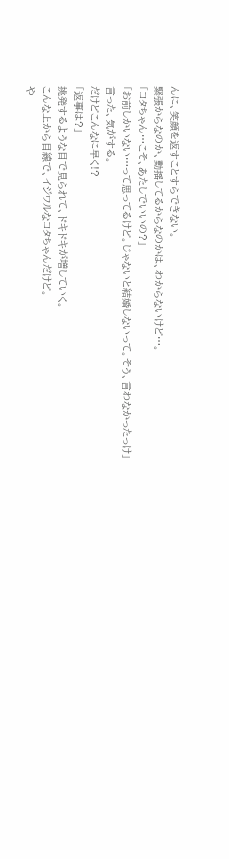んに、笑顔を返すことすらできない。
緊張からなのか、動揺してるからなのかは、わからないけど…。
「コタちゃん…こそ、あたしでいいの?」
「お前しかいない…って思ってるけど。じゃないと結婚しないって。そう、言わなかったっけ」
言った、気がする。
だけどこんなに早く!?
「返事は?」
挑発するような目で見られて、ドキドキが増していく。
こんな上から目線で、イジワルなコタちゃんだけど。
や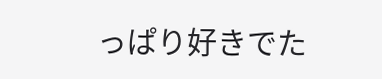っぱり好きでた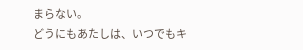まらない。
どうにもあたしは、いつでもキ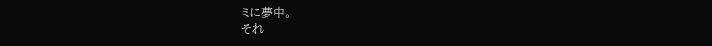ミに夢中。
それ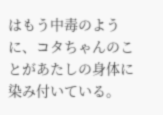はもう中毒のように、コタちゃんのことがあたしの身体に染み付いている。